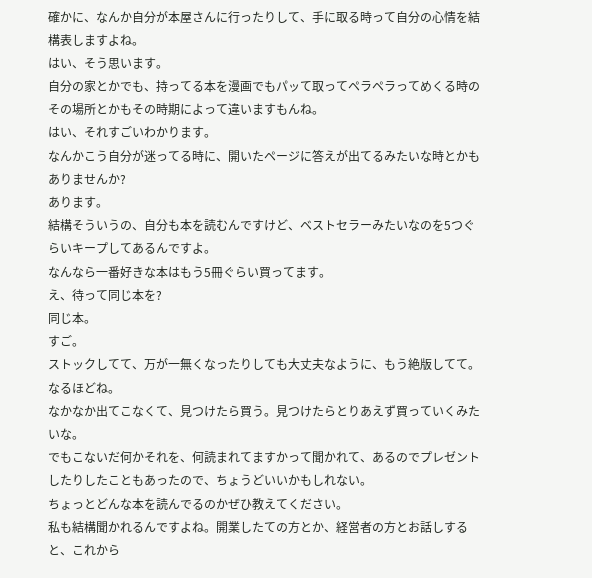確かに、なんか自分が本屋さんに行ったりして、手に取る時って自分の心情を結構表しますよね。
はい、そう思います。
自分の家とかでも、持ってる本を漫画でもパッて取ってペラペラってめくる時のその場所とかもその時期によって違いますもんね。
はい、それすごいわかります。
なんかこう自分が迷ってる時に、開いたページに答えが出てるみたいな時とかもありませんか?
あります。
結構そういうの、自分も本を読むんですけど、ベストセラーみたいなのを5つぐらいキープしてあるんですよ。
なんなら一番好きな本はもう5冊ぐらい買ってます。
え、待って同じ本を?
同じ本。
すご。
ストックしてて、万が一無くなったりしても大丈夫なように、もう絶版してて。
なるほどね。
なかなか出てこなくて、見つけたら買う。見つけたらとりあえず買っていくみたいな。
でもこないだ何かそれを、何読まれてますかって聞かれて、あるのでプレゼントしたりしたこともあったので、ちょうどいいかもしれない。
ちょっとどんな本を読んでるのかぜひ教えてください。
私も結構聞かれるんですよね。開業したての方とか、経営者の方とお話しすると、これから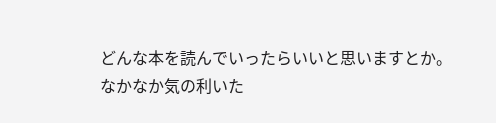どんな本を読んでいったらいいと思いますとか。
なかなか気の利いた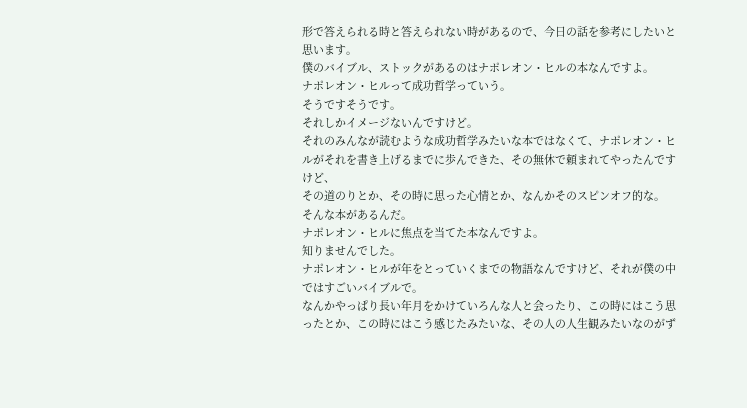形で答えられる時と答えられない時があるので、今日の話を参考にしたいと思います。
僕のバイブル、ストックがあるのはナポレオン・ヒルの本なんですよ。
ナポレオン・ヒルって成功哲学っていう。
そうですそうです。
それしかイメージないんですけど。
それのみんなが読むような成功哲学みたいな本ではなくて、ナポレオン・ヒルがそれを書き上げるまでに歩んできた、その無休で頼まれてやったんですけど、
その道のりとか、その時に思った心情とか、なんかそのスピンオフ的な。
そんな本があるんだ。
ナポレオン・ヒルに焦点を当てた本なんですよ。
知りませんでした。
ナポレオン・ヒルが年をとっていくまでの物語なんですけど、それが僕の中ではすごいバイブルで。
なんかやっぱり長い年月をかけていろんな人と会ったり、この時にはこう思ったとか、この時にはこう感じたみたいな、その人の人生観みたいなのがず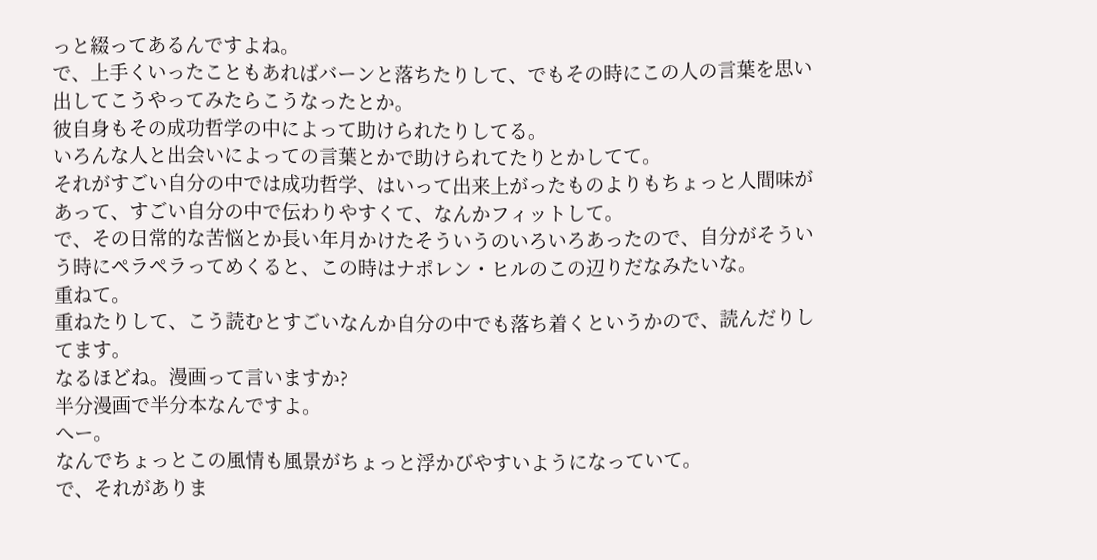っと綴ってあるんですよね。
で、上手くいったこともあればバーンと落ちたりして、でもその時にこの人の言葉を思い出してこうやってみたらこうなったとか。
彼自身もその成功哲学の中によって助けられたりしてる。
いろんな人と出会いによっての言葉とかで助けられてたりとかしてて。
それがすごい自分の中では成功哲学、はいって出来上がったものよりもちょっと人間味があって、すごい自分の中で伝わりやすくて、なんかフィットして。
で、その日常的な苦悩とか長い年月かけたそういうのいろいろあったので、自分がそういう時にペラペラってめくると、この時はナポレン・ヒルのこの辺りだなみたいな。
重ねて。
重ねたりして、こう読むとすごいなんか自分の中でも落ち着くというかので、読んだりしてます。
なるほどね。漫画って言いますか?
半分漫画で半分本なんですよ。
へー。
なんでちょっとこの風情も風景がちょっと浮かびやすいようになっていて。
で、それがありま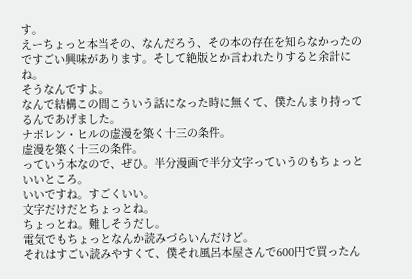す。
えーちょっと本当その、なんだろう、その本の存在を知らなかったのですごい興味があります。そして絶版とか言われたりすると余計にね。
そうなんですよ。
なんで結構この間こういう話になった時に無くて、僕たんまり持ってるんであげました。
ナポレン・ヒルの虚漫を築く十三の条件。
虚漫を築く十三の条件。
っていう本なので、ぜひ。半分漫画で半分文字っていうのもちょっといいところ。
いいですね。すごくいい。
文字だけだとちょっとね。
ちょっとね。難しそうだし。
電気でもちょっとなんか読みづらいんだけど。
それはすごい読みやすくて、僕それ風呂本屋さんで600円で買ったん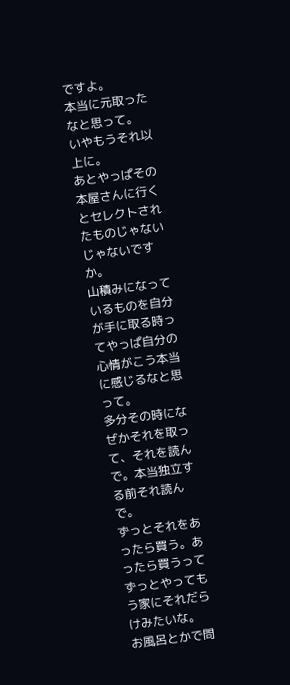ですよ。
本当に元取ったなと思って。
いやもうそれ以上に。
あとやっぱその本屋さんに行くとセレクトされたものじゃないじゃないですか。
山積みになっているものを自分が手に取る時ってやっぱ自分の心情がこう本当に感じるなと思って。
多分その時になぜかそれを取って、それを読んで。本当独立する前それ読んで。
ずっとそれをあったら買う。あったら買うってずっとやってもう家にそれだらけみたいな。
お風呂とかで問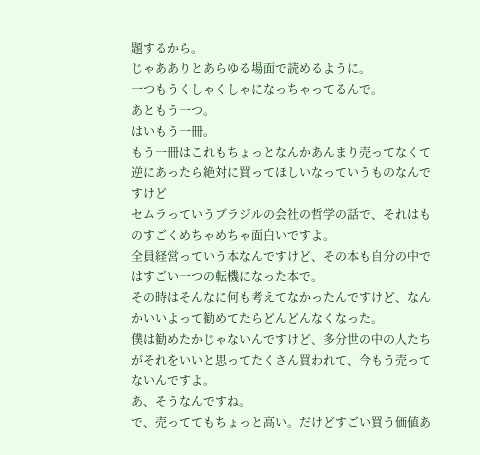題するから。
じゃあありとあらゆる場面で読めるように。
一つもうくしゃくしゃになっちゃってるんで。
あともう一つ。
はいもう一冊。
もう一冊はこれもちょっとなんかあんまり売ってなくて逆にあったら絶対に買ってほしいなっていうものなんですけど
セムラっていうブラジルの会社の哲学の話で、それはものすごくめちゃめちゃ面白いですよ。
全員経営っていう本なんですけど、その本も自分の中ではすごい一つの転機になった本で。
その時はそんなに何も考えてなかったんですけど、なんかいいよって勧めてたらどんどんなくなった。
僕は勧めたかじゃないんですけど、多分世の中の人たちがそれをいいと思ってたくさん買われて、今もう売ってないんですよ。
あ、そうなんですね。
で、売っててもちょっと高い。だけどすごい買う価値あ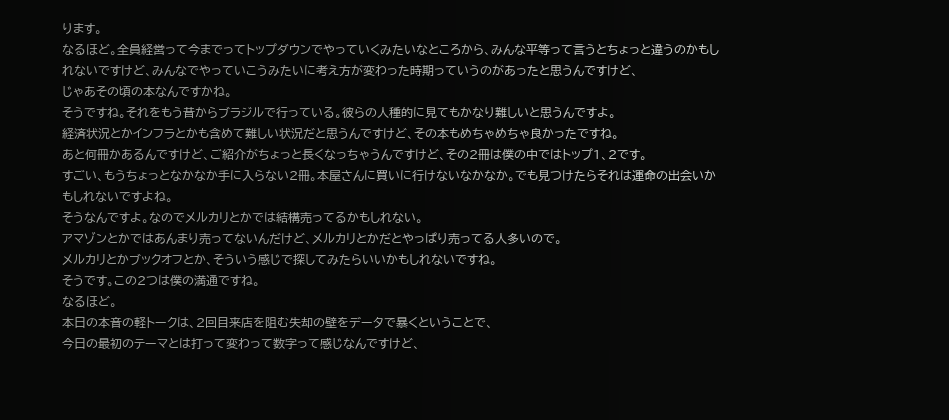ります。
なるほど。全員経営って今までってトップダウンでやっていくみたいなところから、みんな平等って言うとちょっと違うのかもしれないですけど、みんなでやっていこうみたいに考え方が変わった時期っていうのがあったと思うんですけど、
じゃあその頃の本なんですかね。
そうですね。それをもう昔からブラジルで行っている。彼らの人種的に見てもかなり難しいと思うんですよ。
経済状況とかインフラとかも含めて難しい状況だと思うんですけど、その本もめちゃめちゃ良かったですね。
あと何冊かあるんですけど、ご紹介がちょっと長くなっちゃうんですけど、その2冊は僕の中ではトップ1、2です。
すごい、もうちょっとなかなか手に入らない2冊。本屋さんに買いに行けないなかなか。でも見つけたらそれは運命の出会いかもしれないですよね。
そうなんですよ。なのでメルカリとかでは結構売ってるかもしれない。
アマゾンとかではあんまり売ってないんだけど、メルカリとかだとやっぱり売ってる人多いので。
メルカリとかブックオフとか、そういう感じで探してみたらいいかもしれないですね。
そうです。この2つは僕の満通ですね。
なるほど。
本日の本音の軽トークは、2回目来店を阻む失却の壁をデータで暴くということで、
今日の最初のテーマとは打って変わって数字って感じなんですけど、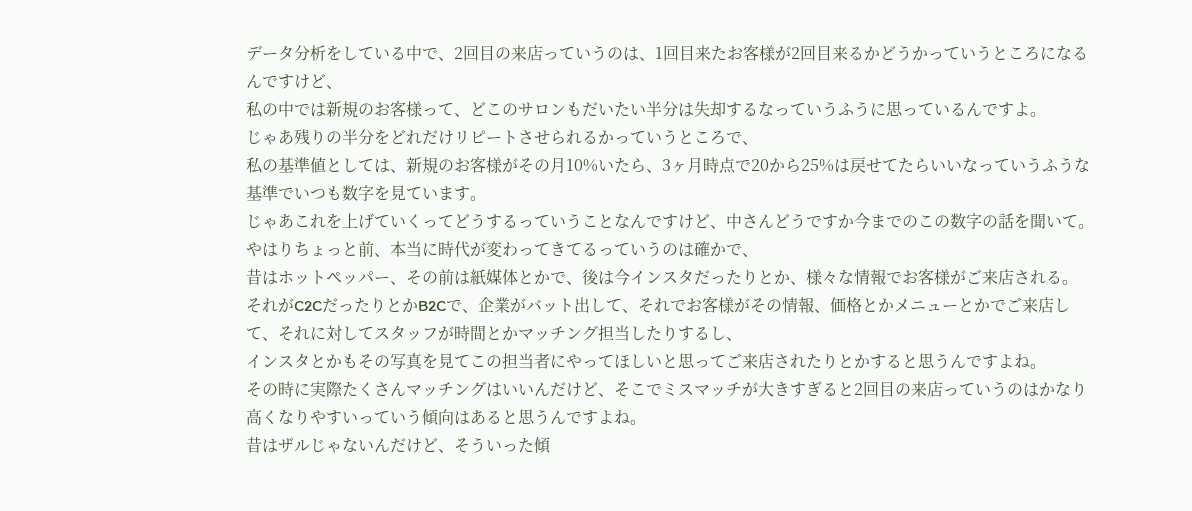データ分析をしている中で、2回目の来店っていうのは、1回目来たお客様が2回目来るかどうかっていうところになるんですけど、
私の中では新規のお客様って、どこのサロンもだいたい半分は失却するなっていうふうに思っているんですよ。
じゃあ残りの半分をどれだけリピートさせられるかっていうところで、
私の基準値としては、新規のお客様がその月10%いたら、3ヶ月時点で20から25%は戻せてたらいいなっていうふうな基準でいつも数字を見ています。
じゃあこれを上げていくってどうするっていうことなんですけど、中さんどうですか今までのこの数字の話を聞いて。
やはりちょっと前、本当に時代が変わってきてるっていうのは確かで、
昔はホットペッパー、その前は紙媒体とかで、後は今インスタだったりとか、様々な情報でお客様がご来店される。
それがC2CだったりとかB2Cで、企業がバット出して、それでお客様がその情報、価格とかメニューとかでご来店して、それに対してスタッフが時間とかマッチング担当したりするし、
インスタとかもその写真を見てこの担当者にやってほしいと思ってご来店されたりとかすると思うんですよね。
その時に実際たくさんマッチングはいいんだけど、そこでミスマッチが大きすぎると2回目の来店っていうのはかなり高くなりやすいっていう傾向はあると思うんですよね。
昔はザルじゃないんだけど、そういった傾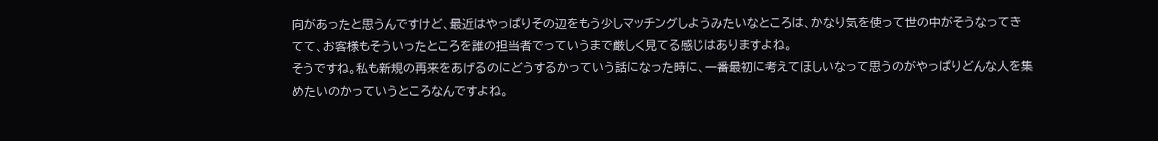向があったと思うんですけど、最近はやっぱりその辺をもう少しマッチングしようみたいなところは、かなり気を使って世の中がそうなってきてて、お客様もそういったところを誰の担当者でっていうまで厳しく見てる感じはありますよね。
そうですね。私も新規の再来をあげるのにどうするかっていう話になった時に、一番最初に考えてほしいなって思うのがやっぱりどんな人を集めたいのかっていうところなんですよね。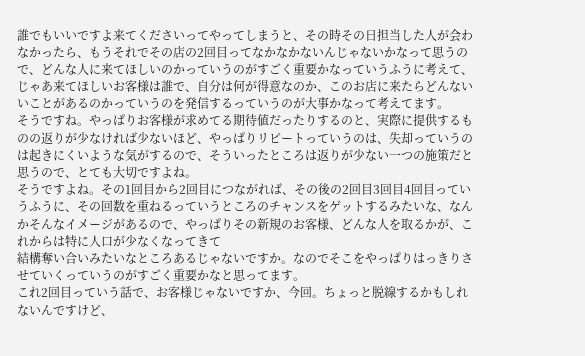誰でもいいですよ来てくださいってやってしまうと、その時その日担当した人が会わなかったら、もうそれでその店の2回目ってなかなかないんじゃないかなって思うので、どんな人に来てほしいのかっていうのがすごく重要かなっていうふうに考えて、
じゃあ来てほしいお客様は誰で、自分は何が得意なのか、このお店に来たらどんないいことがあるのかっていうのを発信するっていうのが大事かなって考えてます。
そうですね。やっぱりお客様が求めてる期待値だったりするのと、実際に提供するものの返りが少なければ少ないほど、やっぱりリピートっていうのは、失却っていうのは起きにくいような気がするので、そういったところは返りが少ない一つの施策だと思うので、とても大切ですよね。
そうですよね。その1回目から2回目につながれば、その後の2回目3回目4回目っていうふうに、その回数を重ねるっていうところのチャンスをゲットするみたいな、なんかそんなイメージがあるので、やっぱりその新規のお客様、どんな人を取るかが、これからは特に人口が少なくなってきて
結構奪い合いみたいなところあるじゃないですか。なのでそこをやっぱりはっきりさせていくっていうのがすごく重要かなと思ってます。
これ2回目っていう話で、お客様じゃないですか、今回。ちょっと脱線するかもしれないんですけど、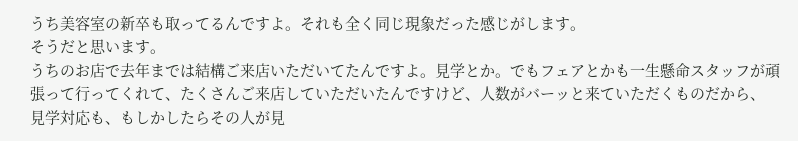うち美容室の新卒も取ってるんですよ。それも全く同じ現象だった感じがします。
そうだと思います。
うちのお店で去年までは結構ご来店いただいてたんですよ。見学とか。でもフェアとかも一生懸命スタッフが頑張って行ってくれて、たくさんご来店していただいたんですけど、人数がバーッと来ていただくものだから、
見学対応も、もしかしたらその人が見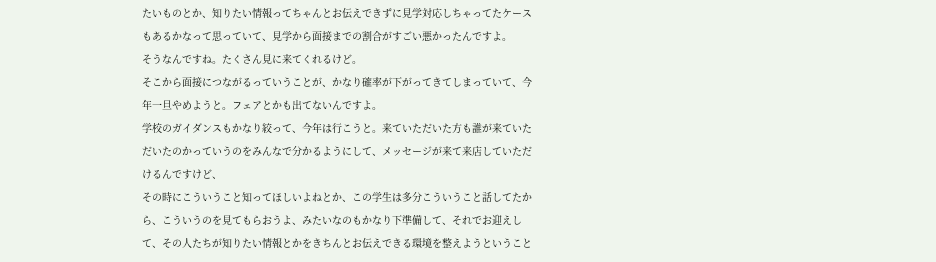たいものとか、知りたい情報ってちゃんとお伝えできずに見学対応しちゃってたケースもあるかなって思っていて、見学から面接までの割合がすごい悪かったんですよ。
そうなんですね。たくさん見に来てくれるけど。
そこから面接につながるっていうことが、かなり確率が下がってきてしまっていて、今年一旦やめようと。フェアとかも出てないんですよ。
学校のガイダンスもかなり絞って、今年は行こうと。来ていただいた方も誰が来ていただいたのかっていうのをみんなで分かるようにして、メッセージが来て来店していただけるんですけど、
その時にこういうこと知ってほしいよねとか、この学生は多分こういうこと話してたから、こういうのを見てもらおうよ、みたいなのもかなり下準備して、それでお迎えして、その人たちが知りたい情報とかをきちんとお伝えできる環境を整えようということ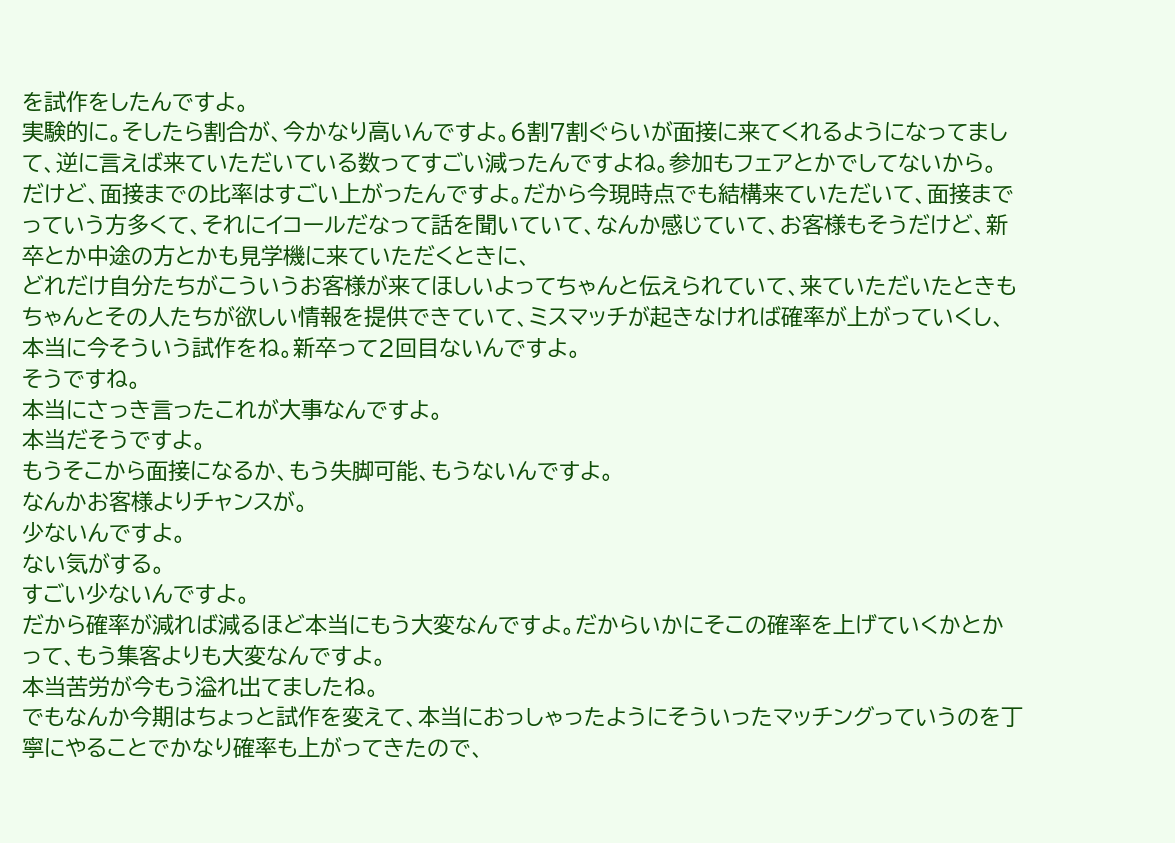を試作をしたんですよ。
実験的に。そしたら割合が、今かなり高いんですよ。6割7割ぐらいが面接に来てくれるようになってまして、逆に言えば来ていただいている数ってすごい減ったんですよね。参加もフェアとかでしてないから。
だけど、面接までの比率はすごい上がったんですよ。だから今現時点でも結構来ていただいて、面接までっていう方多くて、それにイコールだなって話を聞いていて、なんか感じていて、お客様もそうだけど、新卒とか中途の方とかも見学機に来ていただくときに、
どれだけ自分たちがこういうお客様が来てほしいよってちゃんと伝えられていて、来ていただいたときもちゃんとその人たちが欲しい情報を提供できていて、ミスマッチが起きなければ確率が上がっていくし、本当に今そういう試作をね。新卒って2回目ないんですよ。
そうですね。
本当にさっき言ったこれが大事なんですよ。
本当だそうですよ。
もうそこから面接になるか、もう失脚可能、もうないんですよ。
なんかお客様よりチャンスが。
少ないんですよ。
ない気がする。
すごい少ないんですよ。
だから確率が減れば減るほど本当にもう大変なんですよ。だからいかにそこの確率を上げていくかとかって、もう集客よりも大変なんですよ。
本当苦労が今もう溢れ出てましたね。
でもなんか今期はちょっと試作を変えて、本当におっしゃったようにそういったマッチングっていうのを丁寧にやることでかなり確率も上がってきたので、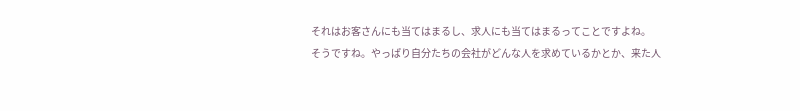それはお客さんにも当てはまるし、求人にも当てはまるってことですよね。
そうですね。やっぱり自分たちの会社がどんな人を求めているかとか、来た人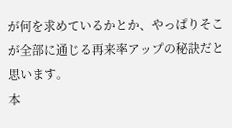が何を求めているかとか、やっぱりそこが全部に通じる再来率アップの秘訣だと思います。
本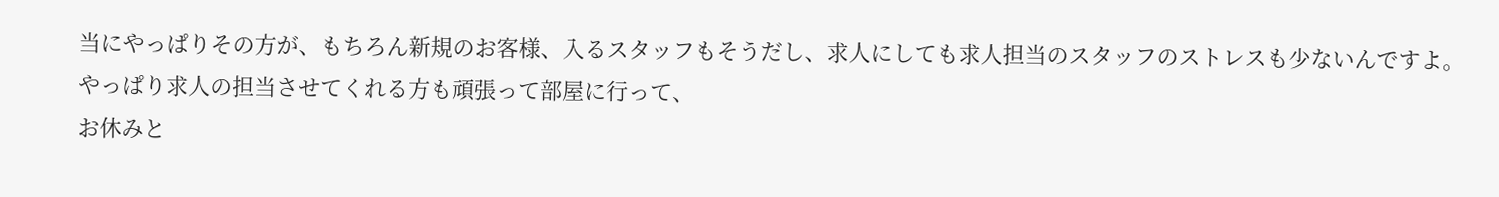当にやっぱりその方が、もちろん新規のお客様、入るスタッフもそうだし、求人にしても求人担当のスタッフのストレスも少ないんですよ。
やっぱり求人の担当させてくれる方も頑張って部屋に行って、
お休みと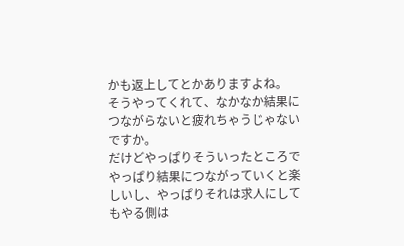かも返上してとかありますよね。
そうやってくれて、なかなか結果につながらないと疲れちゃうじゃないですか。
だけどやっぱりそういったところでやっぱり結果につながっていくと楽しいし、やっぱりそれは求人にしてもやる側は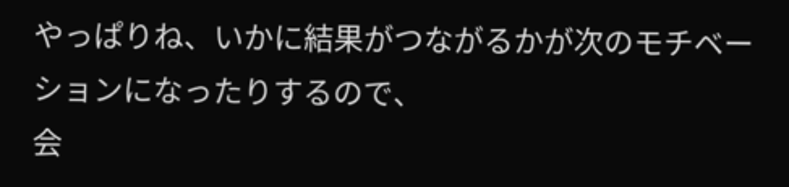やっぱりね、いかに結果がつながるかが次のモチベーションになったりするので、
会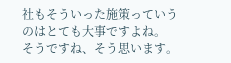社もそういった施策っていうのはとても大事ですよね。
そうですね、そう思います。